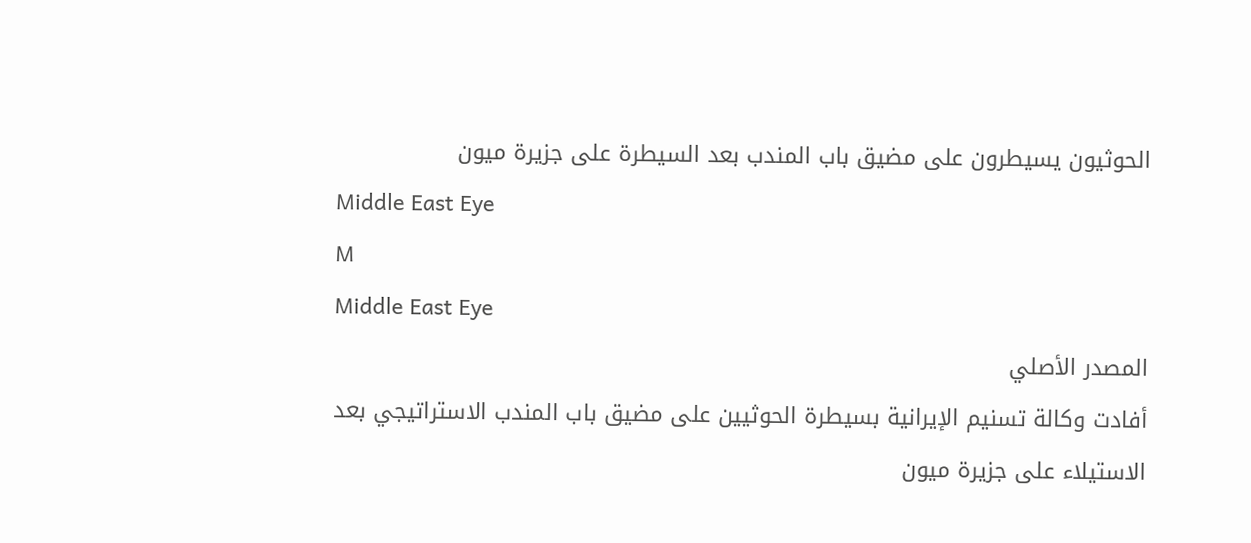الحوثيون يسيطرون على مضيق باب المندب بعد السيطرة على جزيرة ميون
Middle East Eye
M
Middle East Eye
المصدر الأصلي
أفادت وكالة تسنيم الإيرانية بسيطرة الحوثيين على مضيق باب المندب الاستراتيجي بعد الاستيلاء على جزيرة ميون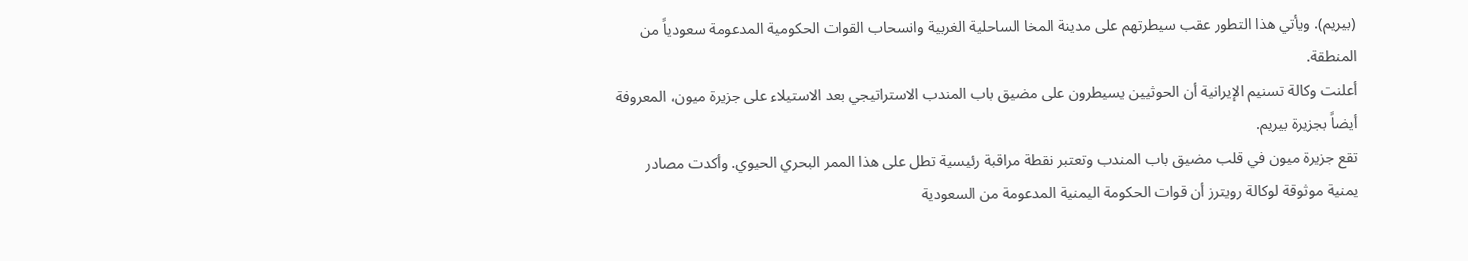(بيريم). ويأتي هذا التطور عقب سيطرتهم على مدينة المخا الساحلية الغربية وانسحاب القوات الحكومية المدعومة سعودياً من المنطقة.
أعلنت وكالة تسنيم الإيرانية أن الحوثيين يسيطرون على مضيق باب المندب الاستراتيجي بعد الاستيلاء على جزيرة ميون، المعروفة أيضاً بجزيرة بيريم.
تقع جزيرة ميون في قلب مضيق باب المندب وتعتبر نقطة مراقبة رئيسية تطل على هذا الممر البحري الحيوي. وأكدت مصادر يمنية موثوقة لوكالة رويترز أن قوات الحكومة اليمنية المدعومة من السعودية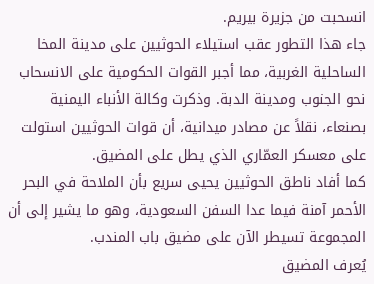انسحبت من جزيرة بيريم.
جاء هذا التطور عقب استيلاء الحوثيين على مدينة المخا الساحلية الغربية، مما أجبر القوات الحكومية على الانسحاب نحو الجنوب ومدينة الدبة. وذكرت وكالة الأنباء اليمنية بصنعاء، نقلاً عن مصادر ميدانية، أن قوات الحوثيين استولت على معسكر العمّاري الذي يطل على المضيق.
كما أفاد ناطق الحوثيين يحيى سريع بأن الملاحة في البحر الأحمر آمنة فيما عدا السفن السعودية، وهو ما يشير إلى أن المجموعة تسيطر الآن على مضيق باب المندب.
يُعرف المضيق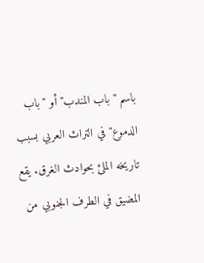باسم "باب المندب" أو "باب الدموع" في التراث العربي بسبب تاريخه الملئ بحوادث الغرق. يقع المضيق في الطرف الجنوبي من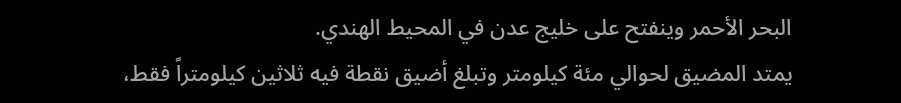البحر الأحمر وينفتح على خليج عدن في المحيط الهندي.
يمتد المضيق لحوالي مئة كيلومتر وتبلغ أضيق نقطة فيه ثلاثين كيلومتراً فقط،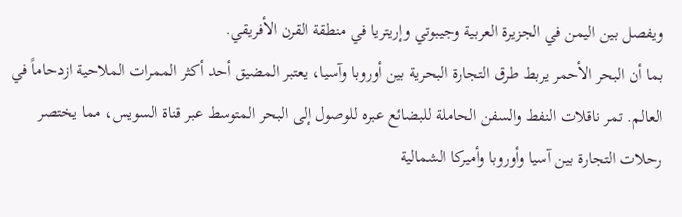ويفصل بين اليمن في الجزيرة العربية وجيبوتي وإريتريا في منطقة القرن الأفريقي.
بما أن البحر الأحمر يربط طرق التجارة البحرية بين أوروبا وآسيا، يعتبر المضيق أحد أكثر الممرات الملاحية ازدحاماً في العالم. تمر ناقلات النفط والسفن الحاملة للبضائع عبره للوصول إلى البحر المتوسط عبر قناة السويس، مما يختصر رحلات التجارة بين آسيا وأوروبا وأميركا الشمالية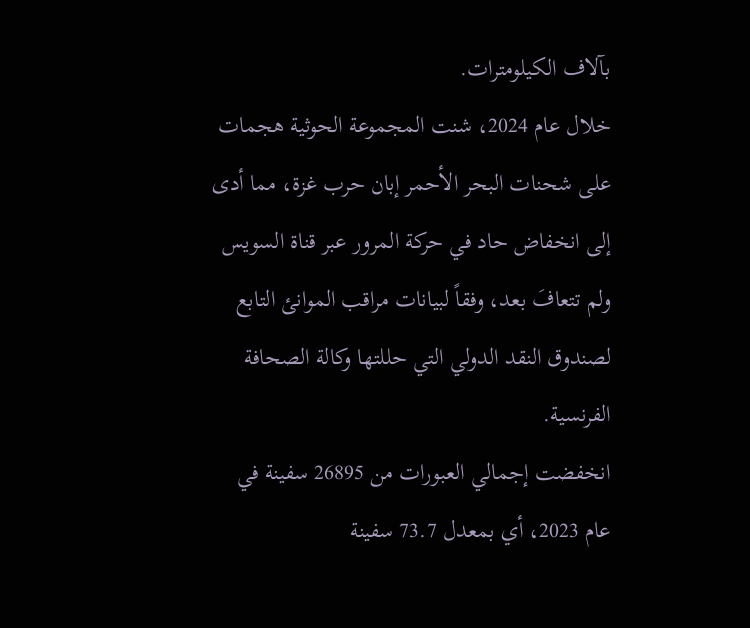بآلاف الكيلومترات.
خلال عام 2024، شنت المجموعة الحوثية هجمات على شحنات البحر الأحمر إبان حرب غزة، مما أدى إلى انخفاض حاد في حركة المرور عبر قناة السويس ولم تتعافَ بعد، وفقاً لبيانات مراقب الموانئ التابع لصندوق النقد الدولي التي حللتها وكالة الصحافة الفرنسية.
انخفضت إجمالي العبورات من 26895 سفينة في عام 2023، أي بمعدل 73.7 سفينة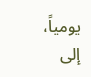يومياً، إلى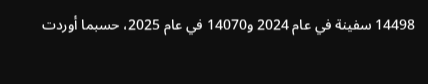14498 سفينة في عام 2024 و14070 في عام 2025، حسبما أوردت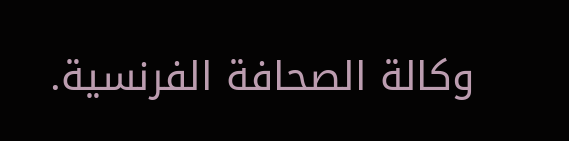وكالة الصحافة الفرنسية.